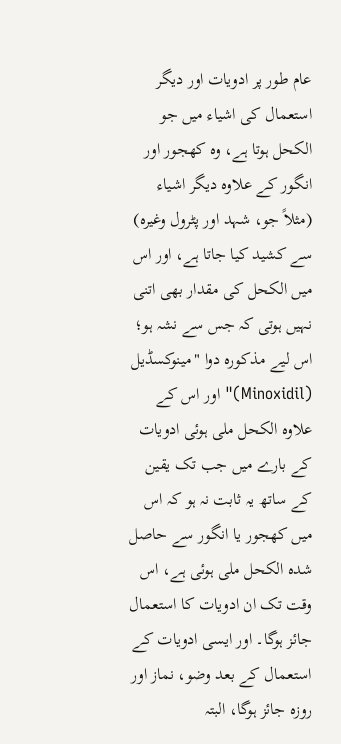عام طور پر ادویات اور دیگر استعمال کی اشیاء میں جو الکحل ہوتا ہے، وہ کھجور اور انگور کے علاوہ دیگر اشیاء (مثلاً جو، شہد اور پٹرول وغیرہ) سے کشید کیا جاتا ہے، اور اس میں الکحل کی مقدار بھی اتنی نہیں ہوتی کہ جس سے نشہ ہو؛ اس لیے مذکورہ دوا "مینوکسڈیل (Minoxidil)" اور اس کے علاوہ الکحل ملی ہوئی ادویات کے بارے میں جب تک یقین کے ساتھ یہ ثابت نہ ہو کہ اس میں کھجور یا انگور سے حاصل شدہ الکحل ملی ہوئی ہے، اس وقت تک ان ادویات کا استعمال جائز ہوگا۔ اور ایسی ادویات کے استعمال کے بعد وضو، نماز اور روزہ جائز ہوگا، البتہ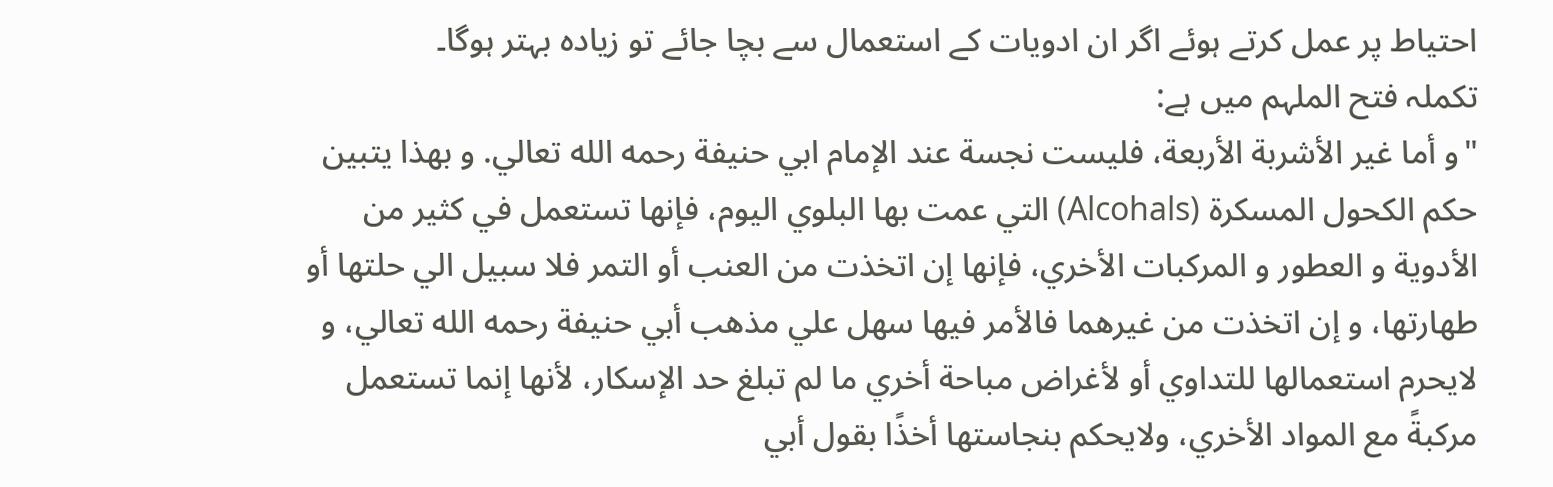احتیاط پر عمل کرتے ہوئے اگر ان ادویات کے استعمال سے بچا جائے تو زیادہ بہتر ہوگا۔
تکملہ فتح الملہم میں ہے:
"و أما غير الأشربة الأربعة، فليست نجسة عند الإمام ابي حنيفة رحمه الله تعالي. و بهذا يتبين حكم الكحول المسكرة (Alcohals) التي عمت بها البلوي اليوم، فإنها تستعمل في كثير من الأدوية و العطور و المركبات الأخري، فإنها إن اتخذت من العنب أو التمر فلا سبيل الي حلتها أو طهارتها، و إن اتخذت من غيرهما فالأمر فيها سهل علي مذهب أبي حنيفة رحمه الله تعالي، و لايحرم استعمالها للتداوي أو لأغراض مباحة أخري ما لم تبلغ حد الإسكار، لأنها إنما تستعمل مركبةً مع المواد الأخري، ولايحكم بنجاستها أخذًا بقول أبي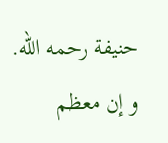حنيفة رحمه الله.
و إن معظم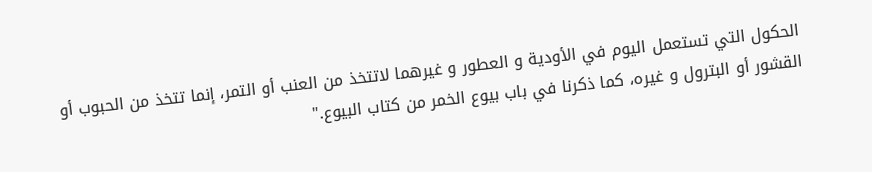الحكول التي تستعمل اليوم في الأودية و العطور و غيرهما لاتتخذ من العنب أو التمر، إنما تتخذ من الحبوب أو القشور أو البترول و غيره، كما ذكرنا في باب بيوع الخمر من كتاب البيوع."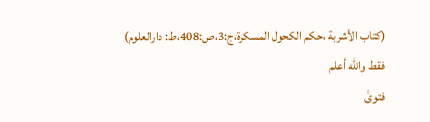(كتاب الأشربة ،حكم الكحول المسكرة،ج:3،ص:408،ط: دارالعلوم)
فقط والله أعلم
فتویٰ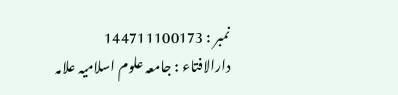نمبر : 144711100173
دارالافتاء : جامعہ علوم اسلامیہ علامہ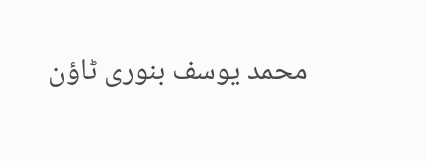محمد یوسف بنوری ٹاؤن